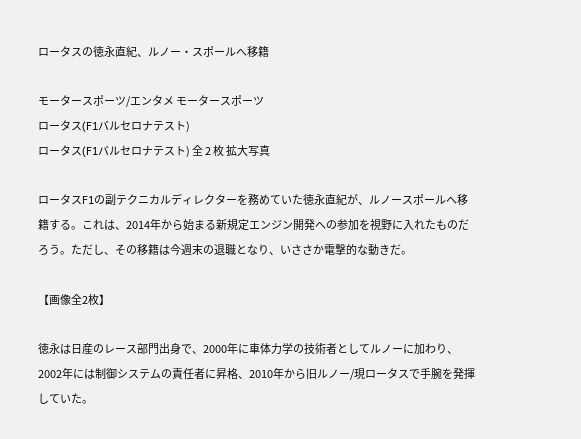ロータスの徳永直紀、ルノー・スポールへ移籍

モータースポーツ/エンタメ モータースポーツ
ロータス(F1バルセロナテスト)
ロータス(F1バルセロナテスト) 全 2 枚 拡大写真

ロータスF1の副テクニカルディレクターを務めていた徳永直紀が、ルノースポールへ移籍する。これは、2014年から始まる新規定エンジン開発への参加を視野に入れたものだろう。ただし、その移籍は今週末の退職となり、いささか電撃的な動きだ。

【画像全2枚】

徳永は日産のレース部門出身で、2000年に車体力学の技術者としてルノーに加わり、2002年には制御システムの責任者に昇格、2010年から旧ルノー/現ロータスで手腕を発揮していた。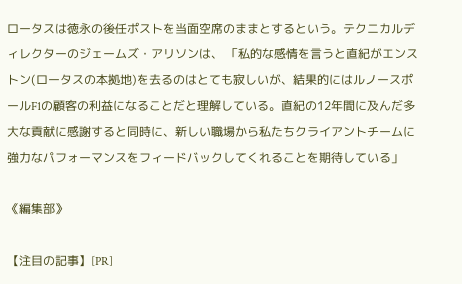ロータスは徳永の後任ポストを当面空席のままとするという。テクニカルディレクターのジェームズ・アリソンは、 「私的な感情を言うと直紀がエンストン(ロータスの本拠地)を去るのはとても寂しいが、結果的にはルノースポールF1の顧客の利益になることだと理解している。直紀の12年間に及んだ多大な貢献に感謝すると同時に、新しい職場から私たちクライアントチームに強力なパフォーマンスをフィードバックしてくれることを期待している」

《編集部》

【注目の記事】[PR]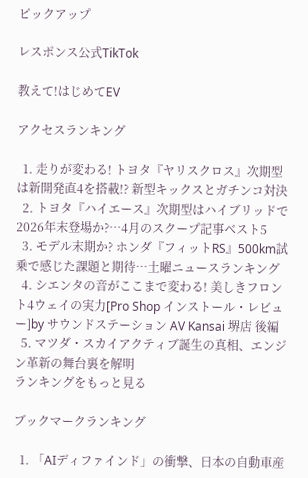ピックアップ

レスポンス公式TikTok

教えて!はじめてEV

アクセスランキング

  1. 走りが変わる! トヨタ『ヤリスクロス』次期型は新開発直4を搭載!? 新型キックスとガチンコ対決
  2. トヨタ『ハイエース』次期型はハイブリッドで2026年末登場か?…4月のスクープ記事ベスト5
  3. モデル末期か? ホンダ『フィットRS』500km試乗で感じた課題と期待…土曜ニュースランキング
  4. シエンタの音がここまで変わる! 美しきフロント4ウェイの実力[Pro Shop インストール・レビュー]by サウンドステーション AV Kansai 堺店 後編
  5. マツダ・スカイアクティブ誕生の真相、エンジン革新の舞台裏を解明
ランキングをもっと見る

ブックマークランキング

  1. 「AIディファインド」の衝撃、日本の自動車産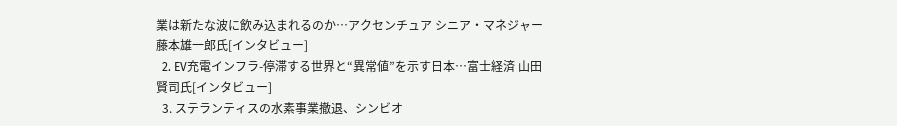業は新たな波に飲み込まれるのか…アクセンチュア シニア・マネジャー 藤本雄一郎氏[インタビュー]
  2. EV充電インフラ-停滞する世界と“異常値”を示す日本…富士経済 山田賢司氏[インタビュー]
  3. ステランティスの水素事業撤退、シンビオ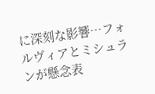に深刻な影響…フォルヴィアとミシュランが懸念表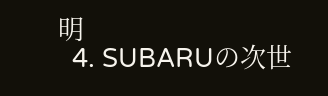明
  4. SUBARUの次世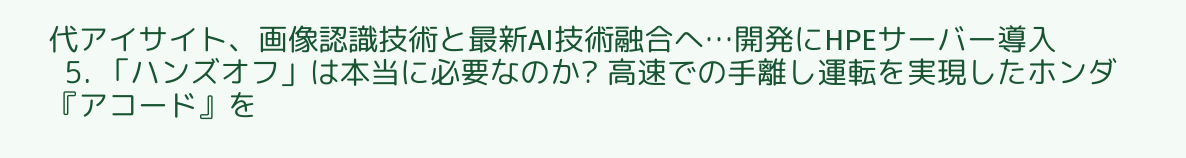代アイサイト、画像認識技術と最新AI技術融合へ…開発にHPEサーバー導入
  5. 「ハンズオフ」は本当に必要なのか? 高速での手離し運転を実現したホンダ『アコード』を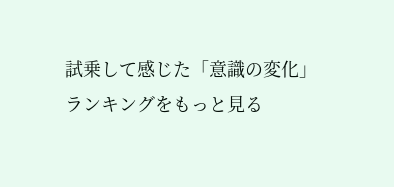試乗して感じた「意識の変化」
ランキングをもっと見る